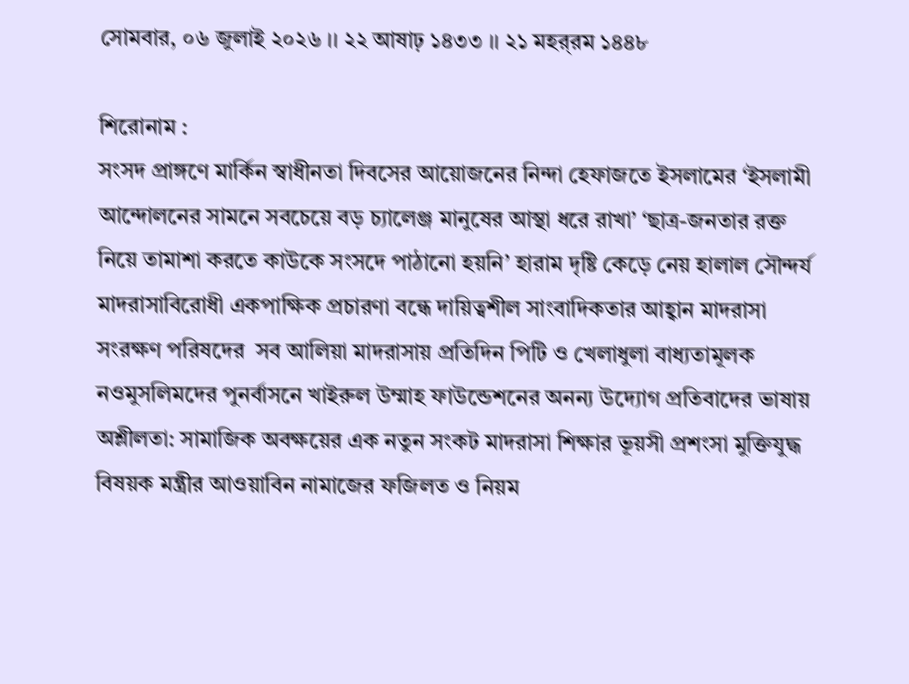সোমবার, ০৬ জুলাই ২০২৬ ।। ২২ আষাঢ় ১৪৩৩ ।। ২১ মহর্‌রম ১৪৪৮

শিরোনাম :
সংসদ প্রাঙ্গণে মার্কিন স্বাধীনতা দিবসের আয়োজনের নিন্দা হেফাজতে ইসলামের ‘ইসলামী আন্দোলনের সামনে সবচেয়ে বড় চ্যালেঞ্জ মানুষের আস্থা ধরে রাখা’ ‘ছাত্র-জনতার রক্ত নিয়ে তামাশা করতে কাউকে সংসদে পাঠানো হয়নি’ হারাম দৃষ্টি কেড়ে নেয় হালাল সৌন্দর্য মাদরাসাবিরোধী একপাক্ষিক প্রচারণা বন্ধে দায়িত্বশীল সাংবাদিকতার আহ্বান মাদরাসা সংরক্ষণ পরিষদের  সব আলিয়া মাদরাসায় প্রতিদিন পিটি ও খেলাধুলা বাধ্যতামূলক নওমুসলিমদের পুনর্বাসনে খাইরুল উম্মাহ ফাউন্ডেশনের অনন্য উদ্যোগ প্রতিবাদের ভাষায় অশ্লীলতা: সামাজিক অবক্ষয়ের এক নতুন সংকট মাদরাসা শিক্ষার ভূয়সী প্রশংসা মুক্তিযুদ্ধ বিষয়ক মন্ত্রীর আওয়াবিন নামাজের ফজিলত ও নিয়ম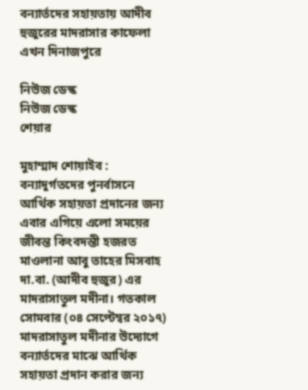বন্যার্তদের সহায়তায় আদীব হুজুরের মাদরাসার কাফেলা এখন দিনাজপুরে

নিউজ ডেস্ক
নিউজ ডেস্ক
শেয়ার

মুহাম্মাদ শোয়াইব : বন্যাদুর্গতদের পুনর্বাসনে আর্থিক সহায়তা প্রদানের জন্য এবার এগিয়ে এলো সময়ের জীবন্ত কিংবদন্তী হজরত মাওলানা আবু তাহের মিসবাহ দা.বা. (আদীব হুজুর) এর মাদরাসাতুল মদীনা। গতকাল সোমবার (০৪ সেপ্টেম্বর ২০১৭) মাদরাসাতুল মদীনার উদ্যোগে বন্যার্তদের মাঝে আর্থিক সহায়তা প্রদান করার জন্য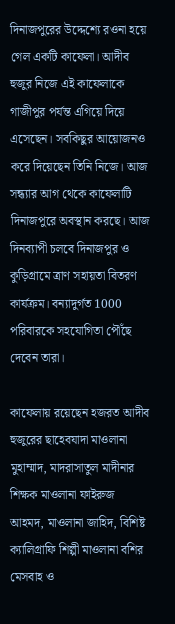দিনাজপুরের উদ্দেশ্যে রওনা হয়ে গেল একটি কাফেলা। আদীব হুজুর নিজে এই কাফেলাকে গাজীপুর পর্যন্ত এগিয়ে দিয়ে এসেছেন। সবকিছুর আয়োজনও করে দিয়েছেন তিনি নিজে। আজ সন্ধ্যার আগ থেকে কাফেলাটি দিনাজপুরে অবস্থান করছে। আজ দিনব্যাপী চলবে দিনাজপুর ও কুড়িগ্রামে ত্রাণ সহায়তা বিতরণ কার্যক্রম। বন্যাদুর্গত 1000 পরিবারকে সহযোগিতা পৌঁছে দেবেন তারা।

কাফেলায় রয়েছেন হজরত আদীব হুজুরের ছাহেবযাদা মাওলানা মুহাম্মাদ, মাদরাসাতুল মাদীনার শিক্ষক মাওলানা ফাইরুজ আহমদ, মাওলানা জাহিদ, বিশিষ্ট ক্যালিগ্রাফি শিল্পী মাওলানা বশির মেসবাহ ও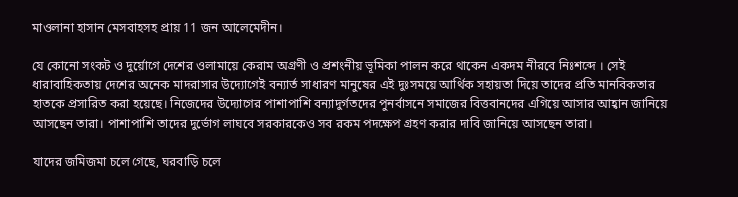মাওলানা হাসান মেসবাহসহ প্রায় 11 জন আলেমেদীন।

যে কোনো সংকট ও দুর্য়োগে দেশের ওলামায়ে কেরাম অগ্রণী ও প্রশংনীয় ভূমিকা পালন করে থাকেন একদম নীরবে নিঃশব্দে । সেই ধারাবাহিকতায় দেশের অনেক মাদরাসার উদ্যোগেই বন্যার্ত সাধারণ মানুষের এই দুঃসময়ে আর্থিক সহায়তা দিয়ে তাদের প্রতি মানবিকতার হাতকে প্রসারিত করা হয়েছে। নিজেদের উদ্যোগের পাশাপাশি বন্যাদুর্গতদের পুনর্বাসনে সমাজের বিত্তবানদের এগিয়ে আসার আহ্বান জানিয়ে আসছেন তারা। পাশাপাশি তাদের দুর্ভোগ লাঘবে সরকারকেও সব রকম পদক্ষেপ গ্রহণ করার দাবি জানিয়ে আসছেন তারা।

যাদের জমিজমা চলে গেছে, ঘরবাড়ি চলে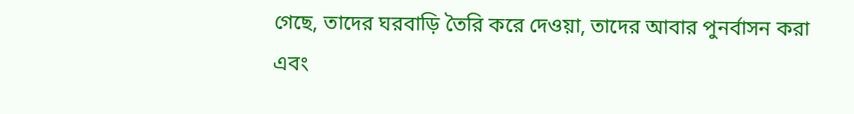গেছে, তাদের ঘরবাড়ি তৈরি করে দেওয়া, তাদের আবার পুনর্বাসন করা এবং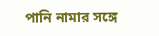পানি নামার সঙ্গে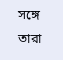সঙ্গে তারা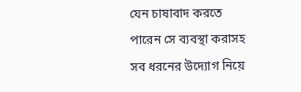যেন চাষাবাদ করতে পারেন সে ব্যবস্থা করাসহ সব ধরনের উদ্যোগ নিয়ে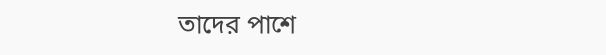তাদের পাশে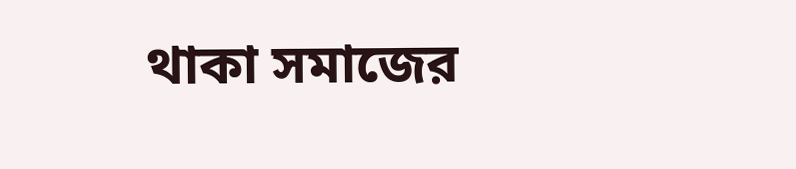থাকা সমাজের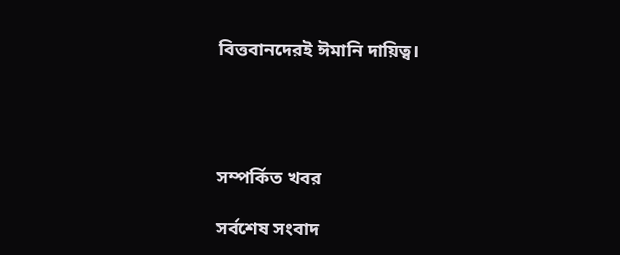বিত্তবানদেরই ঈমানি দায়িত্ব।




সম্পর্কিত খবর

সর্বশেষ সংবাদ